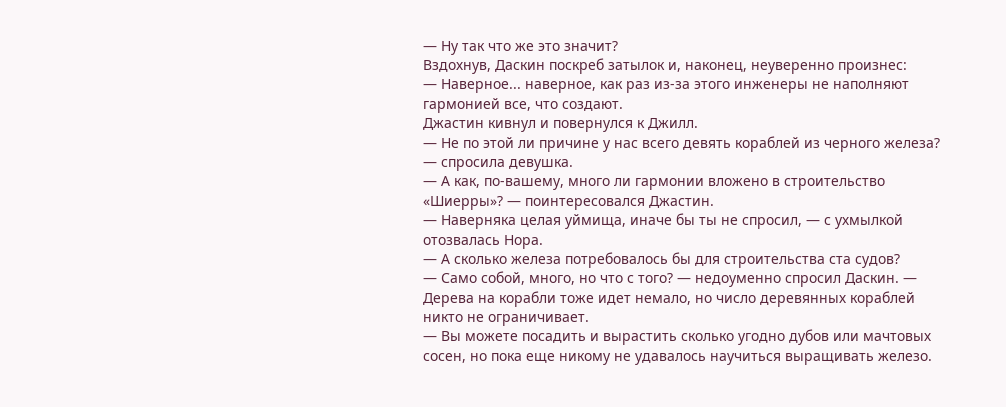— Ну так что же это значит?
Вздохнув, Даскин поскреб затылок и, наконец, неуверенно произнес:
— Наверное... наверное, как раз из-за этого инженеры не наполняют гармонией все, что создают.
Джастин кивнул и повернулся к Джилл.
— Не по этой ли причине у нас всего девять кораблей из черного железа? — спросила девушка.
— А как, по-вашему, много ли гармонии вложено в строительство «Шиерры»? — поинтересовался Джастин.
— Наверняка целая уймища, иначе бы ты не спросил, — с ухмылкой отозвалась Нора.
— А сколько железа потребовалось бы для строительства ста судов?
— Само собой, много, но что с того? — недоуменно спросил Даскин. — Дерева на корабли тоже идет немало, но число деревянных кораблей никто не ограничивает.
— Вы можете посадить и вырастить сколько угодно дубов или мачтовых сосен, но пока еще никому не удавалось научиться выращивать железо.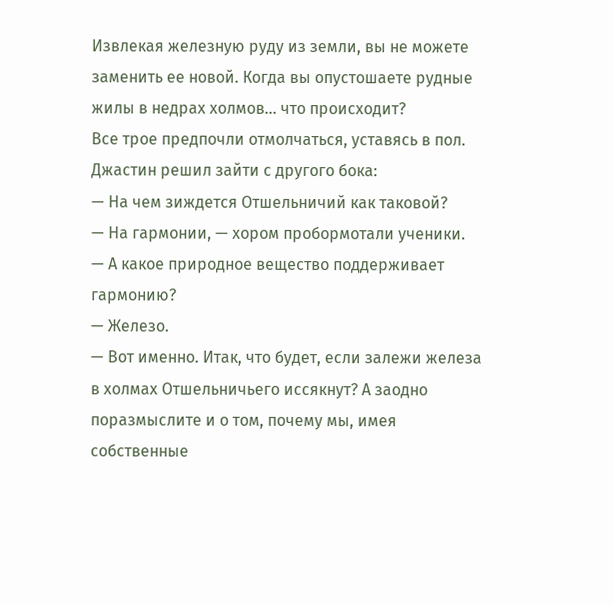Извлекая железную руду из земли, вы не можете заменить ее новой. Когда вы опустошаете рудные жилы в недрах холмов... что происходит?
Все трое предпочли отмолчаться, уставясь в пол. Джастин решил зайти с другого бока:
— На чем зиждется Отшельничий как таковой?
— На гармонии, — хором пробормотали ученики.
— А какое природное вещество поддерживает гармонию?
— Железо.
— Вот именно. Итак, что будет, если залежи железа в холмах Отшельничьего иссякнут? А заодно поразмыслите и о том, почему мы, имея собственные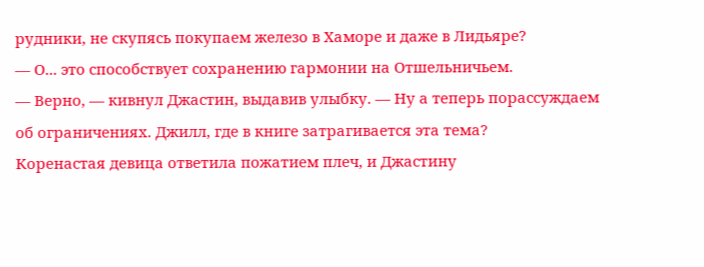рудники, не скупясь покупаем железо в Хаморе и даже в Лидьяре?
— О... это способствует сохранению гармонии на Отшельничьем.
— Верно, — кивнул Джастин, выдавив улыбку. — Ну а теперь порассуждаем об ограничениях. Джилл, где в книге затрагивается эта тема?
Коренастая девица ответила пожатием плеч, и Джастину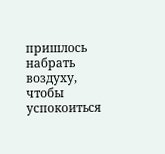пришлось набрать воздуху, чтобы успокоиться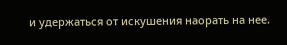и удержаться от искушения наорать на нее.